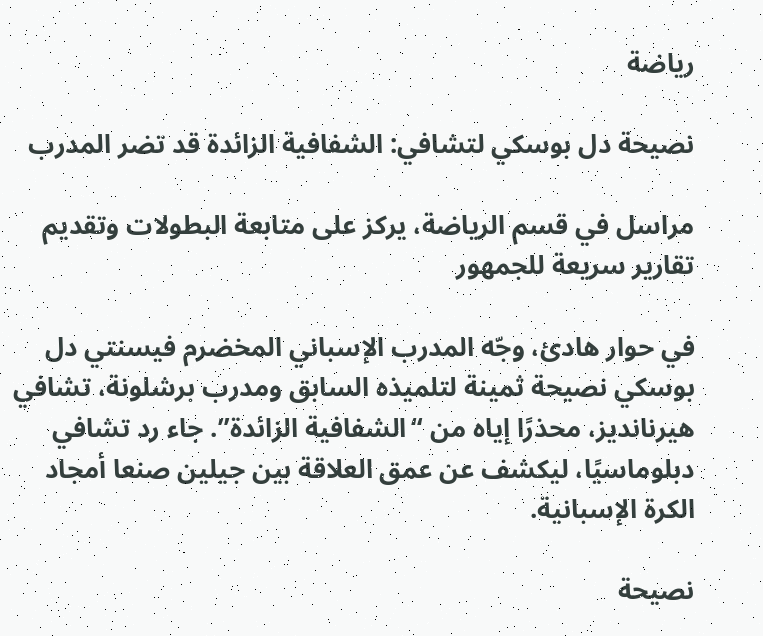رياضة

نصيحة دل بوسكي لتشافي: الشفافية الزائدة قد تضر المدرب

مراسل في قسم الرياضة، يركز على متابعة البطولات وتقديم تقارير سريعة للجمهور

في حوار هادئ، وجّه المدرب الإسباني المخضرم فيسنتي دل بوسكي نصيحة ثمينة لتلميذه السابق ومدرب برشلونة، تشافي هيرنانديز، محذرًا إياه من “الشفافية الزائدة”. جاء رد تشافي دبلوماسيًا، ليكشف عن عمق العلاقة بين جيلين صنعا أمجاد الكرة الإسبانية.

نصيحة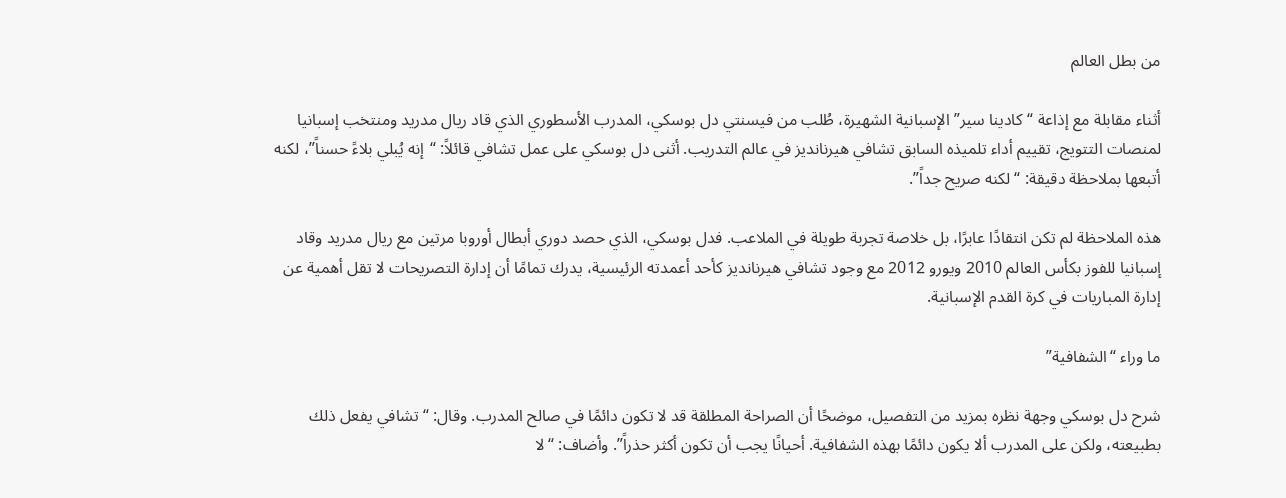من بطل العالم

أثناء مقابلة مع إذاعة “كادينا سير” الإسبانية الشهيرة، طُلب من فيسنتي دل بوسكي، المدرب الأسطوري الذي قاد ريال مدريد ومنتخب إسبانيا لمنصات التتويج، تقييم أداء تلميذه السابق تشافي هيرنانديز في عالم التدريب. أثنى دل بوسكي على عمل تشافي قائلاً: “إنه يُبلي بلاءً حسناً”، لكنه أتبعها بملاحظة دقيقة: “لكنه صريح جداً”.

هذه الملاحظة لم تكن انتقادًا عابرًا، بل خلاصة تجربة طويلة في الملاعب. فدل بوسكي، الذي حصد دوري أبطال أوروبا مرتين مع ريال مدريد وقاد إسبانيا للفوز بكأس العالم 2010 ويورو 2012 مع وجود تشافي هيرنانديز كأحد أعمدته الرئيسية، يدرك تمامًا أن إدارة التصريحات لا تقل أهمية عن إدارة المباريات في كرة القدم الإسبانية.

ما وراء “الشفافية”

شرح دل بوسكي وجهة نظره بمزيد من التفصيل، موضحًا أن الصراحة المطلقة قد لا تكون دائمًا في صالح المدرب. وقال: “تشافي يفعل ذلك بطبيعته، ولكن على المدرب ألا يكون دائمًا بهذه الشفافية. أحيانًا يجب أن تكون أكثر حذراً”. وأضاف: “لا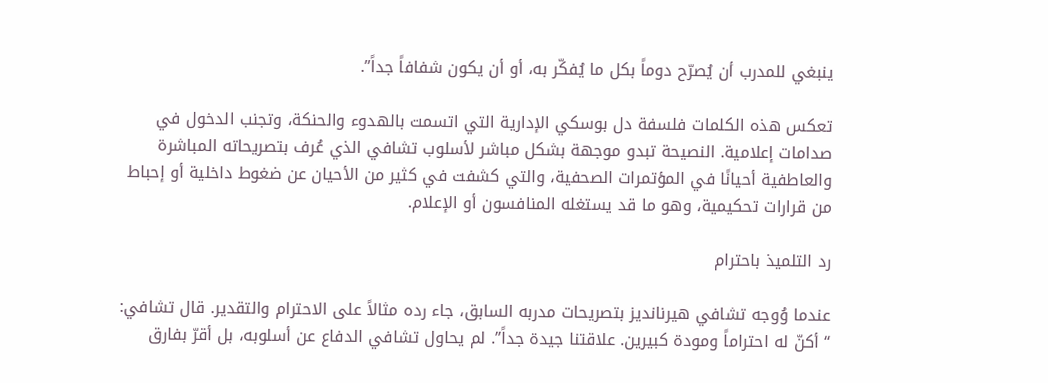ينبغي للمدرب أن يُصرّح دوماً بكل ما يُفكّر به، أو أن يكون شفافاً جداً”.

تعكس هذه الكلمات فلسفة دل بوسكي الإدارية التي اتسمت بالهدوء والحنكة، وتجنب الدخول في صدامات إعلامية. النصيحة تبدو موجهة بشكل مباشر لأسلوب تشافي الذي عُرف بتصريحاته المباشرة والعاطفية أحيانًا في المؤتمرات الصحفية، والتي كشفت في كثير من الأحيان عن ضغوط داخلية أو إحباط من قرارات تحكيمية، وهو ما قد يستغله المنافسون أو الإعلام.

رد التلميذ باحترام

عندما وُوجه تشافي هيرنانديز بتصريحات مدربه السابق، جاء رده مثالاً على الاحترام والتقدير. قال تشافي: “أكنّ له احتراماً ومودة كبيرين. علاقتنا جيدة جداً”. لم يحاول تشافي الدفاع عن أسلوبه، بل أقرّ بفارق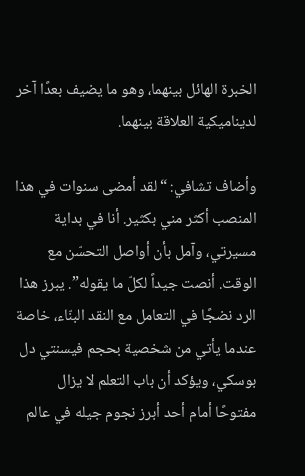الخبرة الهائل بينهما، وهو ما يضيف بعدًا آخر لديناميكية العلاقة بينهما.

وأضاف تشافي: “لقد أمضى سنوات في هذا المنصب أكثر مني بكثير. أنا في بداية مسيرتي، وآمل بأن أواصل التحسّن مع الوقت. أنصت جيداً لكلّ ما يقوله”. يبرز هذا الرد نضجًا في التعامل مع النقد البنّاء، خاصة عندما يأتي من شخصية بحجم فيسنتي دل بوسكي، ويؤكد أن باب التعلم لا يزال مفتوحًا أمام أحد أبرز نجوم جيله في عالم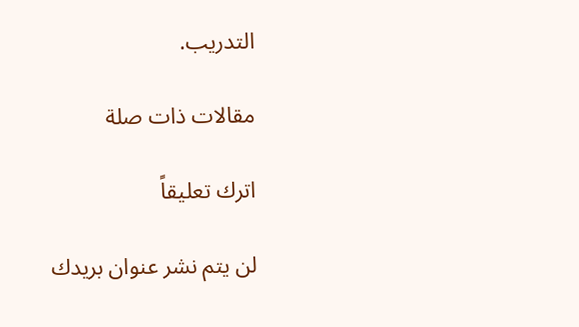التدريب.

مقالات ذات صلة

اترك تعليقاً

لن يتم نشر عنوان بريدك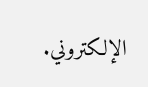الإلكتروني.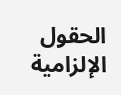الحقول الإلزامية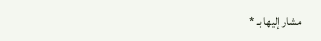مشار إليها بـ *